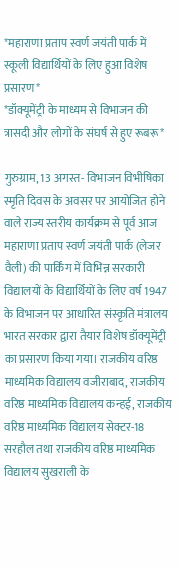*महाराणा प्रताप स्वर्ण जयंती पार्क में स्कूली विद्यार्थियों के लिए हुआ विशेष प्रसारण*
*डॉक्यूमेंट्री के माध्यम से विभाजन की त्रासदी और लोगों के संघर्ष से हुए रूबरू*

गुरुग्राम, 13 अगस्त- विभाजन विभीषिका स्मृति दिवस के अवसर पर आयोजित होने वाले राज्य स्तरीय कार्यक्रम से पूर्व आज महाराणा प्रताप स्वर्ण जयंती पार्क (लेजर वैली) की पार्किंग में विभिन्न सरकारी विद्यालयों के विद्यार्थियों के लिए वर्ष 1947 के विभाजन पर आधारित संस्कृति मंत्रालय भारत सरकार द्वारा तैयार विशेष डॉक्यूमेंट्री का प्रसारण किया गया। राजकीय वरिष्ठ माध्यमिक विद्यालय वजीराबाद, राजकीय वरिष्ठ माध्यमिक विद्यालय कन्हई, राजकीय वरिष्ठ माध्यमिक विद्यालय सेक्टर-18 सरहौल तथा राजकीय वरिष्ठ माध्यमिक विद्यालय सुखराली के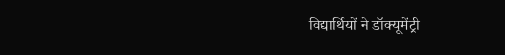विद्यार्थियों ने डॉक्यूमेंट्री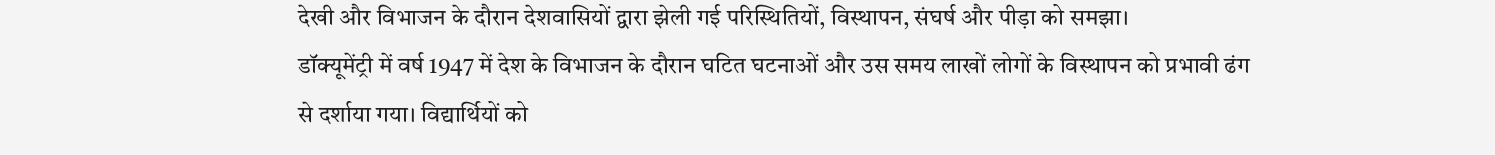देखी और विभाजन के दौरान देशवासियों द्वारा झेली गई परिस्थितियों, विस्थापन, संघर्ष और पीड़ा को समझा।
डॉक्यूमेंट्री में वर्ष 1947 में देश के विभाजन के दौरान घटित घटनाओं और उस समय लाखों लोगों के विस्थापन को प्रभावी ढंग से दर्शाया गया। विद्यार्थियों को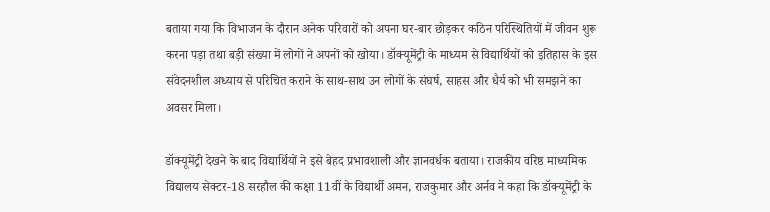बताया गया कि विभाजन के दौरान अनेक परिवारों को अपना घर-बार छोड़कर कठिन परिस्थितियों में जीवन शुरू करना पड़ा तथा बड़ी संख्या में लोगों ने अपनों को खोया। डॉक्यूमेंट्री के माध्यम से विद्यार्थियों को इतिहास के इस संवेदनशील अध्याय से परिचित कराने के साथ-साथ उन लोगों के संघर्ष, साहस और धैर्य को भी समझने का अवसर मिला।

डॉक्यूमेंट्री देखने के बाद विद्यार्थियों ने इसे बेहद प्रभावशाली और ज्ञानवर्धक बताया। राजकीय वरिष्ठ माध्यमिक विद्यालय सेक्टर-18 सरहौल की कक्षा 11वीं के विद्यार्थी अमन, राजकुमार और अर्नव ने कहा कि डॉक्यूमेंट्री के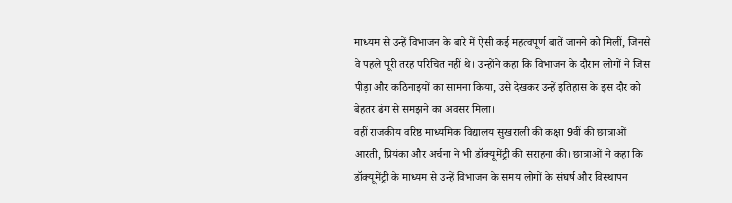माध्यम से उन्हें विभाजन के बारे में ऐसी कई महत्वपूर्ण बातें जानने को मिलीं, जिनसे वे पहले पूरी तरह परिचित नहीं थे। उन्होंने कहा कि विभाजन के दौरान लोगों ने जिस पीड़ा और कठिनाइयों का सामना किया, उसे देखकर उन्हें इतिहास के इस दौर को बेहतर ढंग से समझने का अवसर मिला।
वहीं राजकीय वरिष्ठ माध्यमिक विद्यालय सुखराली की कक्षा 9वीं की छात्राओं आरती, प्रियंका और अर्चना ने भी डॉक्यूमेंट्री की सराहना की। छात्राओं ने कहा कि डॉक्यूमेंट्री के माध्यम से उन्हें विभाजन के समय लोगों के संघर्ष और विस्थापन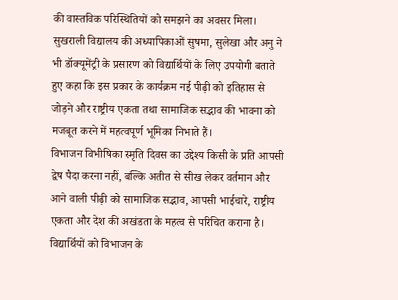की वास्तविक परिस्थितियों को समझने का अवसर मिला। सुखराली विद्यालय की अध्यापिकाओं सुषमा, सुलेखा और अनु ने भी डॉक्यूमेंट्री के प्रसारण को विद्यार्थियों के लिए उपयोगी बताते हुए कहा कि इस प्रकार के कार्यक्रम नई पीढ़ी को इतिहास से जोड़ने और राष्ट्रीय एकता तथा सामाजिक सद्भाव की भावना को मजबूत करने में महत्वपूर्ण भूमिका निभाते हैं।
विभाजन विभीषिका स्मृति दिवस का उद्देश्य किसी के प्रति आपसी द्वेष पैदा करना नहीं, बल्कि अतीत से सीख लेकर वर्तमान और आने वाली पीढ़ी को सामाजिक सद्भाव, आपसी भाईचारे, राष्ट्रीय एकता और देश की अखंडता के महत्व से परिचित कराना है। विद्यार्थियों को विभाजन के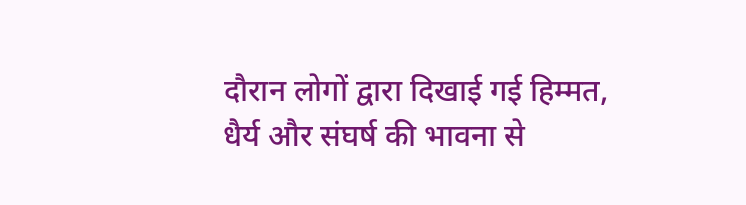दौरान लोगों द्वारा दिखाई गई हिम्मत, धैर्य और संघर्ष की भावना से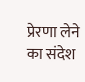प्रेरणा लेने का संदेश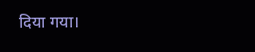दिया गया।